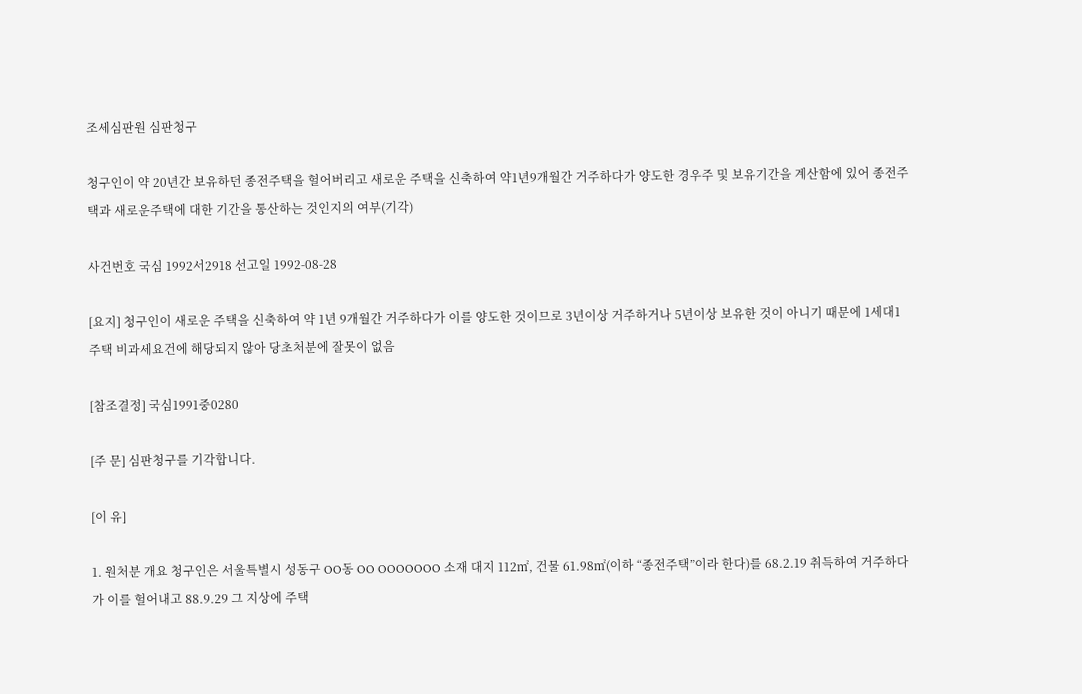조세심판원 심판청구

청구인이 약 20년간 보유하던 종전주택을 헐어버리고 새로운 주택을 신축하여 약1년9개월간 거주하다가 양도한 경우주 및 보유기간을 계산함에 있어 종전주택과 새로운주택에 대한 기간을 통산하는 것인지의 여부(기각)

사건번호 국심 1992서2918 선고일 1992-08-28

[요지] 청구인이 새로운 주택을 신축하여 약 1년 9개월간 거주하다가 이를 양도한 것이므로 3년이상 거주하거나 5년이상 보유한 것이 아니기 때문에 1세대1주택 비과세요건에 해당되지 않아 당초처분에 잘못이 없음

[참조결정] 국심1991중0280

[주 문] 심판청구를 기각합니다.

[이 유]

1. 원처분 개요 청구인은 서울특별시 성동구 OO동 OO OOOOOOO 소재 대지 112㎡, 건물 61.98㎡(이하 “종전주택”이라 한다)를 68.2.19 취득하여 거주하다가 이를 헐어내고 88.9.29 그 지상에 주택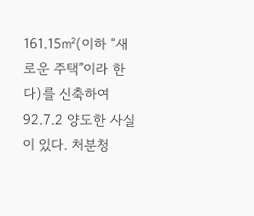161.15㎡(이하 “새로운 주택”이라 한다)를 신축하여 92.7.2 양도한 사실이 있다. 처분청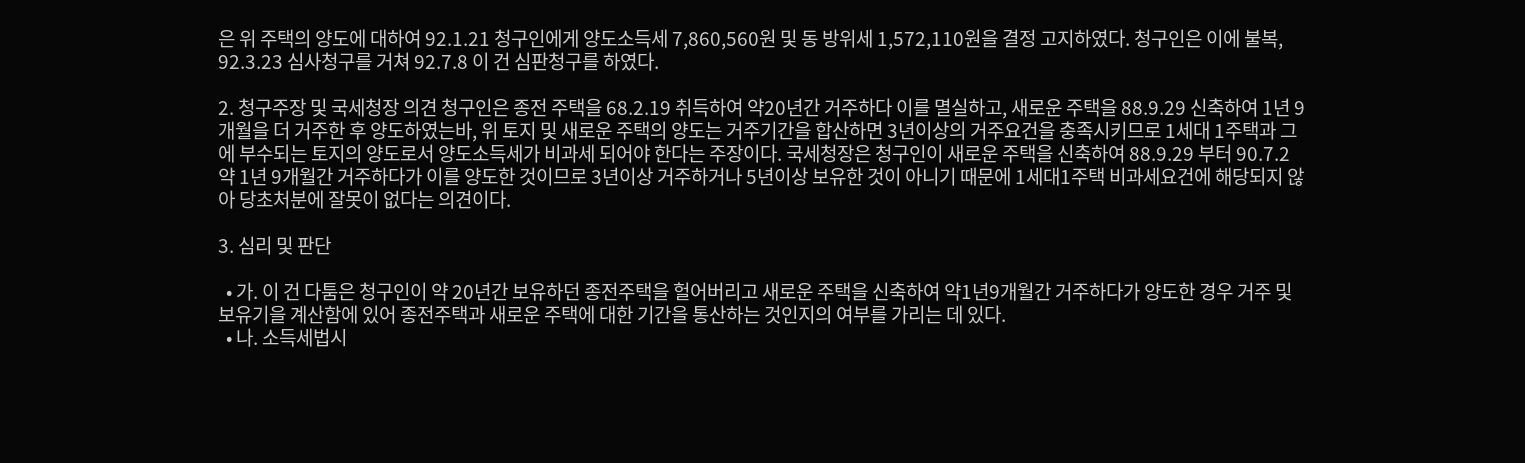은 위 주택의 양도에 대하여 92.1.21 청구인에게 양도소득세 7,860,560원 및 동 방위세 1,572,110원을 결정 고지하였다. 청구인은 이에 불복, 92.3.23 심사청구를 거쳐 92.7.8 이 건 심판청구를 하였다.

2. 청구주장 및 국세청장 의견 청구인은 종전 주택을 68.2.19 취득하여 약20년간 거주하다 이를 멸실하고, 새로운 주택을 88.9.29 신축하여 1년 9개월을 더 거주한 후 양도하였는바, 위 토지 및 새로운 주택의 양도는 거주기간을 합산하면 3년이상의 거주요건을 충족시키므로 1세대 1주택과 그에 부수되는 토지의 양도로서 양도소득세가 비과세 되어야 한다는 주장이다. 국세청장은 청구인이 새로운 주택을 신축하여 88.9.29 부터 90.7.2 약 1년 9개월간 거주하다가 이를 양도한 것이므로 3년이상 거주하거나 5년이상 보유한 것이 아니기 때문에 1세대1주택 비과세요건에 해당되지 않아 당초처분에 잘못이 없다는 의견이다.

3. 심리 및 판단

  • 가. 이 건 다툼은 청구인이 약 20년간 보유하던 종전주택을 헐어버리고 새로운 주택을 신축하여 약1년9개월간 거주하다가 양도한 경우 거주 및 보유기을 계산함에 있어 종전주택과 새로운 주택에 대한 기간을 통산하는 것인지의 여부를 가리는 데 있다.
  • 나. 소득세법시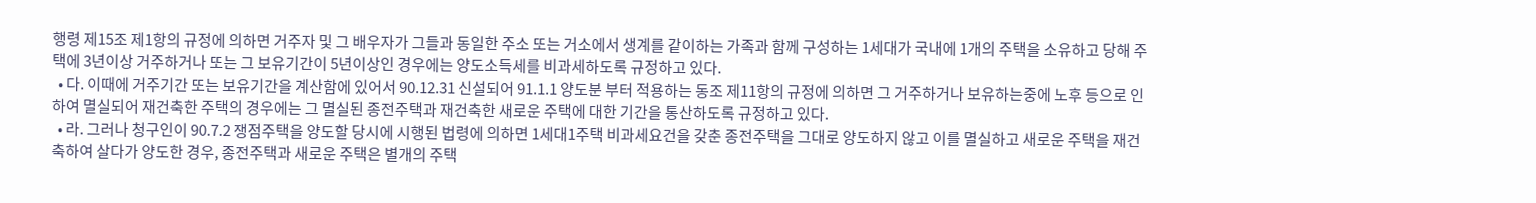행령 제15조 제1항의 규정에 의하면 거주자 및 그 배우자가 그들과 동일한 주소 또는 거소에서 생계를 같이하는 가족과 함께 구성하는 1세대가 국내에 1개의 주택을 소유하고 당해 주택에 3년이상 거주하거나 또는 그 보유기간이 5년이상인 경우에는 양도소득세를 비과세하도록 규정하고 있다.
  • 다. 이때에 거주기간 또는 보유기간을 계산함에 있어서 90.12.31 신설되어 91.1.1 양도분 부터 적용하는 동조 제11항의 규정에 의하면 그 거주하거나 보유하는중에 노후 등으로 인하여 멸실되어 재건축한 주택의 경우에는 그 멸실된 종전주택과 재건축한 새로운 주택에 대한 기간을 통산하도록 규정하고 있다.
  • 라. 그러나 청구인이 90.7.2 쟁점주택을 양도할 당시에 시행된 법령에 의하면 1세대1주택 비과세요건을 갖춘 종전주택을 그대로 양도하지 않고 이를 멸실하고 새로운 주택을 재건축하여 살다가 양도한 경우, 종전주택과 새로운 주택은 별개의 주택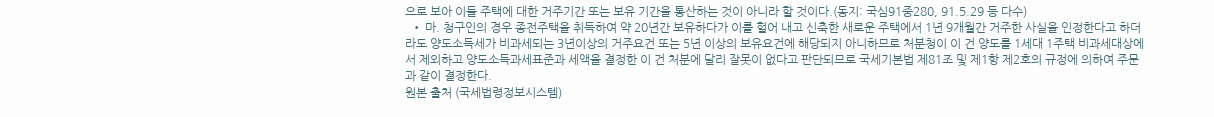으로 보아 이들 주택에 대한 거주기간 또는 보유 기간을 통산하는 것이 아니라 할 것이다.(동지: 국심91중280, 91.5.29 등 다수)
  • 마. 청구인의 경우 종전주택을 취득하여 약 20년간 보유하다가 이를 헐어 내고 신축한 새로운 주택에서 1년 9개월간 거주한 사실을 인정한다고 하더라도 양도소득세가 비과세되는 3년이상의 거주요건 또는 5년 이상의 보유요건에 해당되지 아니하므로 처분청이 이 건 양도를 1세대 1주택 비과세대상에서 제외하고 양도소득과세표준과 세액을 결정한 이 건 처분에 달리 잘못이 없다고 판단되므로 국세기본법 제81조 및 제1항 제2호의 규정에 의하여 주문과 같이 결정한다.
원본 출처 (국세법령정보시스템)